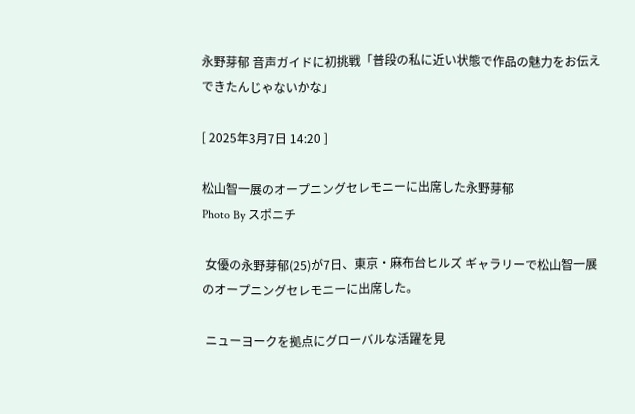永野芽郁 音声ガイドに初挑戦「普段の私に近い状態で作品の魅力をお伝えできたんじゃないかな」

[ 2025年3月7日 14:20 ]

松山智一展のオープニングセレモニーに出席した永野芽郁
Photo By スポニチ

 女優の永野芽郁(25)が7日、東京・麻布台ヒルズ ギャラリーで松山智一展のオープニングセレモニーに出席した。

 ニューヨークを拠点にグローバルな活躍を見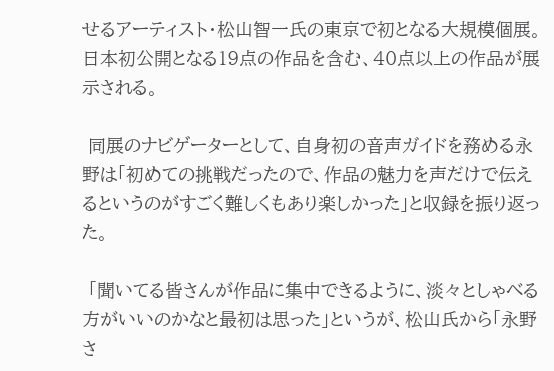せるアーティスト・松山智一氏の東京で初となる大規模個展。日本初公開となる19点の作品を含む、40点以上の作品が展示される。

 同展のナビゲーターとして、自身初の音声ガイドを務める永野は「初めての挑戦だったので、作品の魅力を声だけで伝えるというのがすごく難しくもあり楽しかった」と収録を振り返った。

 「聞いてる皆さんが作品に集中できるように、淡々としゃべる方がいいのかなと最初は思った」というが、松山氏から「永野さ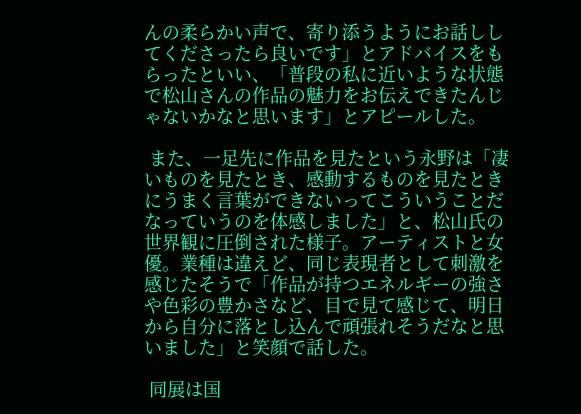んの柔らかい声で、寄り添うようにお話ししてくださったら良いです」とアドバイスをもらったといい、「普段の私に近いような状態で松山さんの作品の魅力をお伝えできたんじゃないかなと思います」とアピールした。

 また、一足先に作品を見たという永野は「凄いものを見たとき、感動するものを見たときにうまく言葉ができないってこういうことだなっていうのを体感しました」と、松山氏の世界観に圧倒された様子。アーティストと女優。業種は違えど、同じ表現者として刺激を感じたそうで「作品が持つエネルギーの強さや色彩の豊かさなど、目で見て感じて、明日から自分に落とし込んで頑張れそうだなと思いました」と笑顔で話した。

 同展は国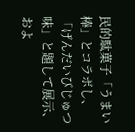民的駄菓子「うまい棒」とコラボし、「げんだいびじゅつ味」と題して展示、およ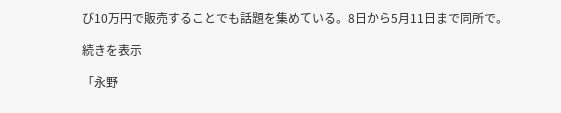び10万円で販売することでも話題を集めている。8日から5月11日まで同所で。

続きを表示

「永野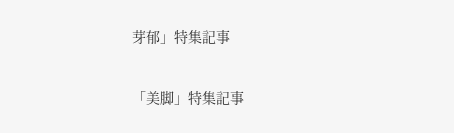芽郁」特集記事

「美脚」特集記事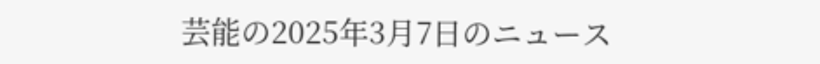芸能の2025年3月7日のニュース